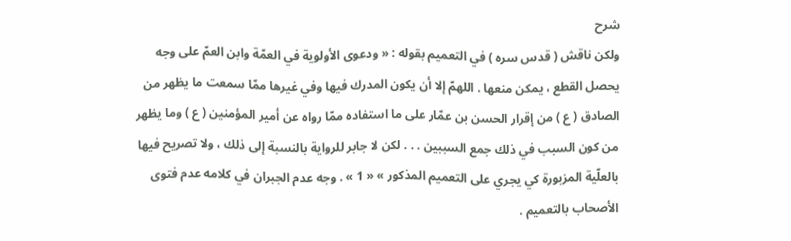شرح
ولكن ناقش ( قدس سره ) في التعميم بقوله : « ودعوى الأولوية في العمّة وابن العمّ على وجه يحصل القطع ، يمكن منعها . اللهمّ إلا أن يكون المدرك فيها وفي غيرها ممّا سمعت ما يظهر من الصادق ( ع ) من إقرار الحسن بن عمّار على ما استفاده ممّا رواه عن أمير المؤمنين ( ع ) وما يظهر من كون السبب في ذلك جمع السببين . . . لكن لا جابر للرواية بالنسبة إلى ذلك ، ولا تصريح فيها بالعلّية المزبورة كي يجري على التعميم المذكور » « 1 » . وجه عدم الجبران في كلامه عدم فتوى الأصحاب بالتعميم .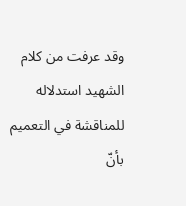وقد عرفت من كلام الشهيد استدلاله للمناقشة في التعميم بأنّ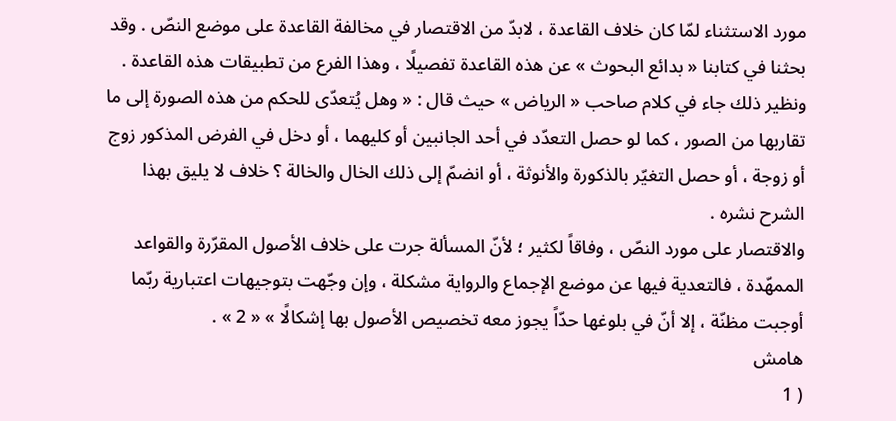مورد الاستثناء لمّا كان خلاف القاعدة ، لابدّ من الاقتصار في مخالفة القاعدة على موضع النصّ . وقد بحثنا في كتابنا « بدائع البحوث » عن هذه القاعدة تفصيلًا ، وهذا الفرع من تطبيقات هذه القاعدة .
ونظير ذلك جاء في كلام صاحب « الرياض » حيث قال : « وهل يُتعدّى للحكم من هذه الصورة إلى ما تقاربها من الصور ، كما لو حصل التعدّد في أحد الجانبين أو كليهما ، أو دخل في الفرض المذكور زوج أو زوجة ، أو حصل التغيّر بالذكورة والأنوثة ، أو انضمّ إلى ذلك الخال والخالة ؟ خلاف لا يليق بهذا الشرح نشره .
والاقتصار على مورد النصّ ، وفاقاً لكثير ؛ لأنّ المسألة جرت على خلاف الأصول المقرّرة والقواعد الممهّدة ، فالتعدية فيها عن موضع الإجماع والرواية مشكلة ، وإن وجّهت بتوجيهات اعتبارية ربّما أوجبت مظنّة ، إلا أنّ في بلوغها حدّاً يجوز معه تخصيص الأصول بها إشكالًا » « 2 » .
هامش
( 1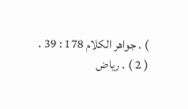) . جواهر الكلام 178 : 39 .
( 2 ) . رياض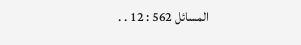المسائل 562 : 12 . .